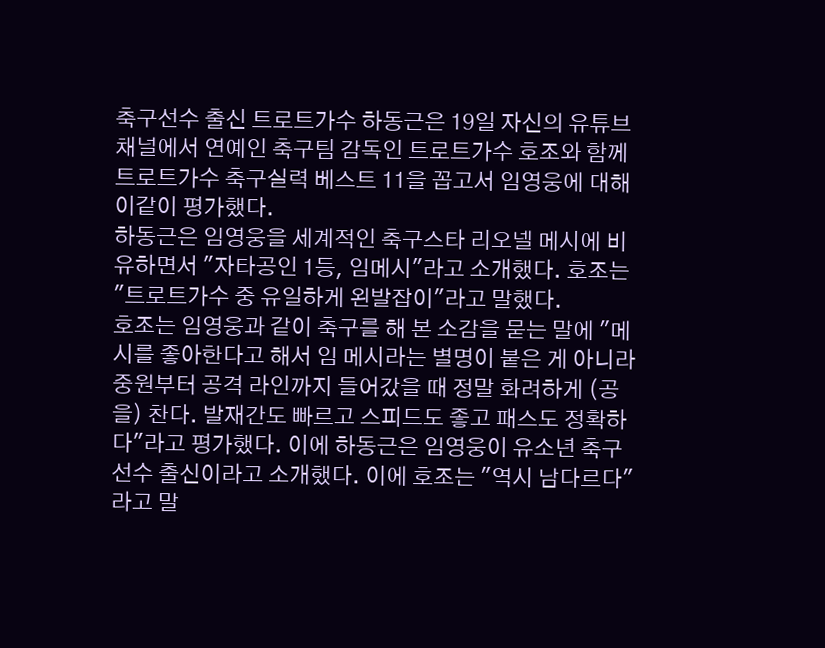축구선수 출신 트로트가수 하동근은 19일 자신의 유튜브 채널에서 연예인 축구팀 감독인 트로트가수 호조와 함께 트로트가수 축구실력 베스트 11을 꼽고서 임영웅에 대해 이같이 평가했다.
하동근은 임영웅을 세계적인 축구스타 리오넬 메시에 비유하면서 "자타공인 1등, 임메시"라고 소개했다. 호조는 "트로트가수 중 유일하게 왼발잡이"라고 말했다.
호조는 임영웅과 같이 축구를 해 본 소감을 묻는 말에 "메시를 좋아한다고 해서 임 메시라는 별명이 붙은 게 아니라 중원부터 공격 라인까지 들어갔을 때 정말 화려하게 (공을) 찬다. 발재간도 빠르고 스피드도 좋고 패스도 정확하다"라고 평가했다. 이에 하동근은 임영웅이 유소년 축구선수 출신이라고 소개했다. 이에 호조는 "역시 남다르다"라고 말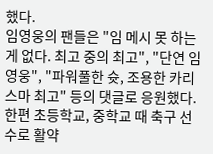했다.
임영웅의 팬들은 "임 메시 못 하는 게 없다. 최고 중의 최고", "단연 임영웅", "파워풀한 슛, 조용한 카리스마 최고" 등의 댓글로 응원했다. 한편 초등학교, 중학교 때 축구 선수로 활약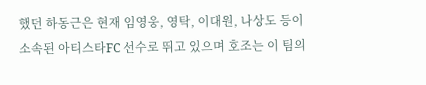했던 하동근은 현재 임영웅, 영탁, 이대원, 나상도 등이 소속된 아티스타FC 선수로 뛰고 있으며 호조는 이 팀의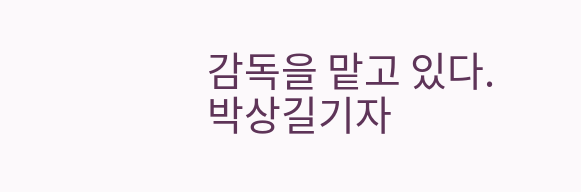감독을 맡고 있다.박상길기자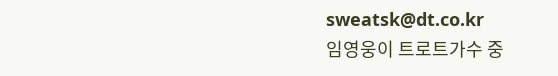sweatsk@dt.co.kr
임영웅이 트로트가수 중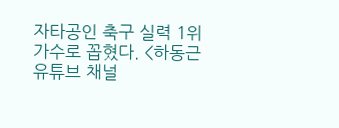자타공인 축구 실력 1위 가수로 꼽혔다. <하동근 유튜브 채널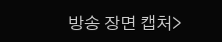방송 장면 캡처>